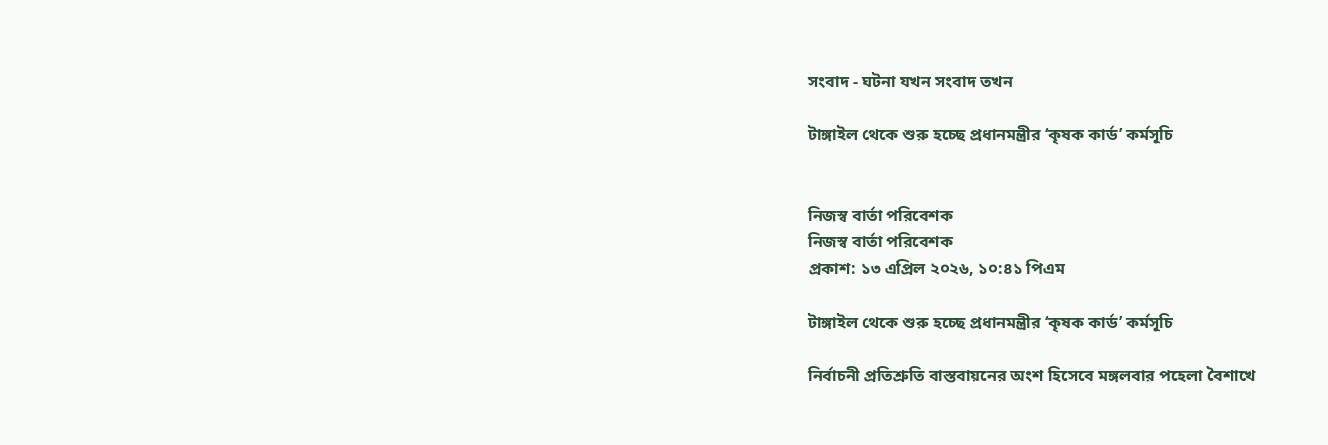সংবাদ - ঘটনা যখন সংবাদ তখন

টাঙ্গাইল থেকে শুরু হচ্ছে প্রধানমন্ত্রীর ‘কৃষক কার্ড’ কর্মসূচি


নিজস্ব বার্তা পরিবেশক
নিজস্ব বার্তা পরিবেশক
প্রকাশ: ১৩ এপ্রিল ২০২৬, ১০:৪১ পিএম

টাঙ্গাইল থেকে শুরু হচ্ছে প্রধানমন্ত্রীর ‘কৃষক কার্ড’ কর্মসূচি

নির্বাচনী প্রতিশ্রুতি বাস্তবায়নের অংশ হিসেবে মঙ্গলবার পহেলা বৈশাখে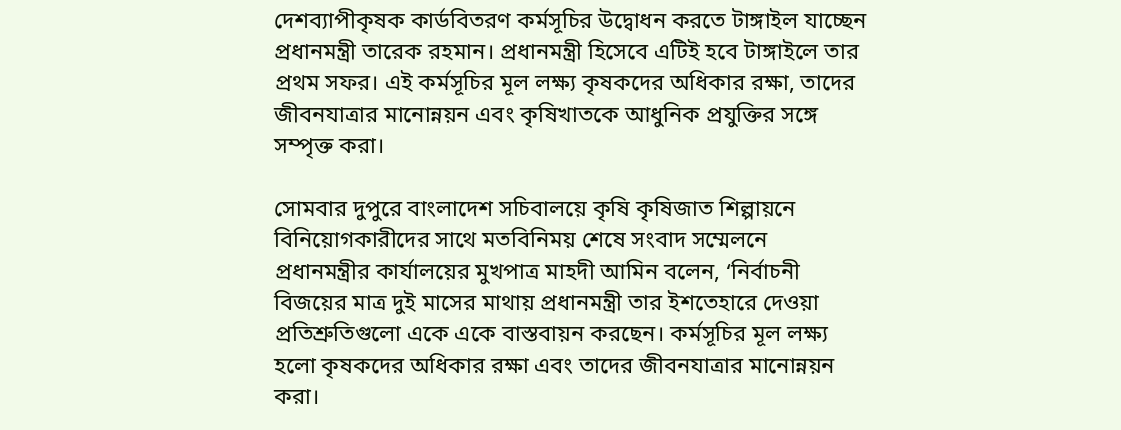দেশব্যাপীকৃষক কার্ডবিতরণ কর্মসূচির উদ্বোধন করতে টাঙ্গাইল যাচ্ছেন প্রধানমন্ত্রী তারেক রহমান। প্রধানমন্ত্রী হিসেবে এটিই হবে টাঙ্গাইলে তার প্রথম সফর। এই কর্মসূচির মূল লক্ষ্য কৃষকদের অধিকার রক্ষা, তাদের জীবনযাত্রার মানোন্নয়ন এবং কৃষিখাতকে আধুনিক প্রযুক্তির সঙ্গে সম্পৃক্ত করা।

সোমবার দুপুরে বাংলাদেশ সচিবালয়ে কৃষি কৃষিজাত শিল্পায়নে বিনিয়োগকারীদের সাথে মতবিনিময় শেষে সংবাদ সম্মেলনে প্রধানমন্ত্রীর কার্যালয়ের মুখপাত্র মাহদী আমিন বলেন, ‘নির্বাচনী বিজয়ের মাত্র দুই মাসের মাথায় প্রধানমন্ত্রী তার ইশতেহারে দেওয়া প্রতিশ্রুতিগুলো একে একে বাস্তবায়ন করছেন। কর্মসূচির মূল লক্ষ্য হলো কৃষকদের অধিকার রক্ষা এবং তাদের জীবনযাত্রার মানোন্নয়ন করা।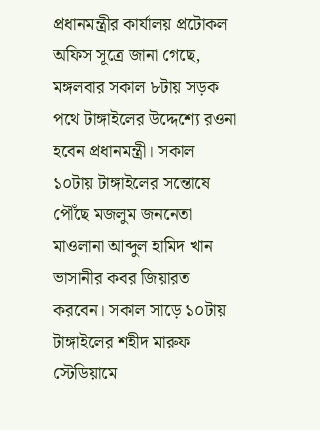প্রধানমন্ত্রীর কার্যালয় প্রটোকল অফিস সূত্রে জানা গেছে, মঙ্গলবার সকাল ৮টায় সড়ক পথে টাঙ্গাইলের উদ্দেশ্যে রওনা হবেন প্রধানমন্ত্রী। সকাল ১০টায় টাঙ্গাইলের সন্তোষে পৌঁছে মজলুম জননেতা মাওলানা আব্দুল হামিদ খান ভাসানীর কবর জিয়ারত করবেন। সকাল সাড়ে ১০টায় টাঙ্গাইলের শহীদ মারুফ স্টেডিয়ামে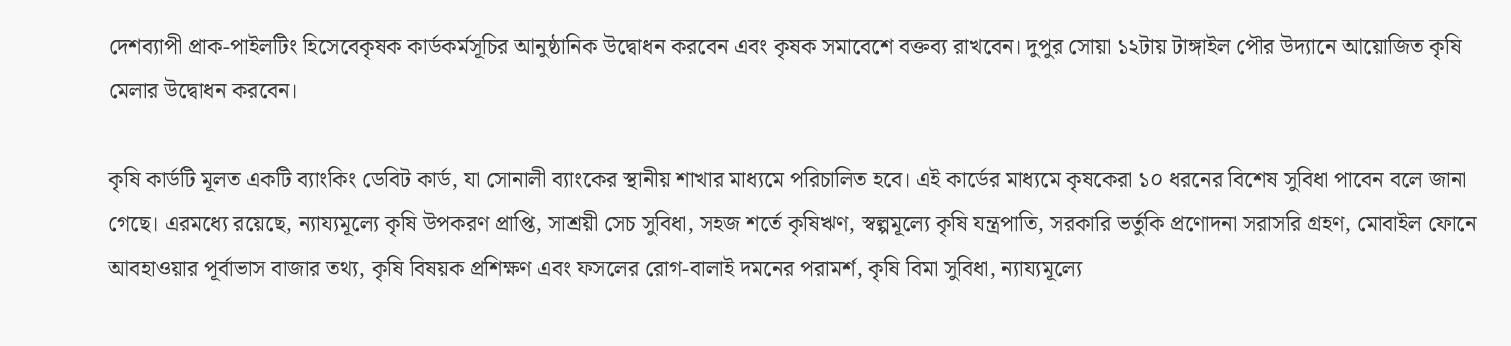দেশব্যাপী প্রাক-পাইলটিং হিসেবেকৃষক কার্ডকর্মসূচির আনুষ্ঠানিক উদ্বোধন করবেন এবং কৃষক সমাবেশে বক্তব্য রাখবেন। দুপুর সোয়া ১২টায় টাঙ্গাইল পৌর উদ্যানে আয়োজিত কৃষি মেলার উদ্বোধন করবেন।

কৃষি কার্ডটি মূলত একটি ব্যাংকিং ডেবিট কার্ড, যা সোনালী ব্যাংকের স্থানীয় শাখার মাধ্যমে পরিচালিত হবে। এই কার্ডের মাধ্যমে কৃষকেরা ১০ ধরনের বিশেষ সুবিধা পাবেন বলে জানা গেছে। এরমধ্যে রয়েছে, ন্যায্যমূল্যে কৃষি উপকরণ প্রাপ্তি, সাশ্রয়ী সেচ সুবিধা, সহজ শর্তে কৃষিঋণ, স্বল্পমূল্যে কৃষি যন্ত্রপাতি, সরকারি ভর্তুকি প্রণোদনা সরাসরি গ্রহণ, মোবাইল ফোনে আবহাওয়ার পূর্বাভাস বাজার তথ্য, কৃষি বিষয়ক প্রশিক্ষণ এবং ফসলের রোগ-বালাই দমনের পরামর্শ, কৃষি বিমা সুবিধা, ন্যায্যমূল্যে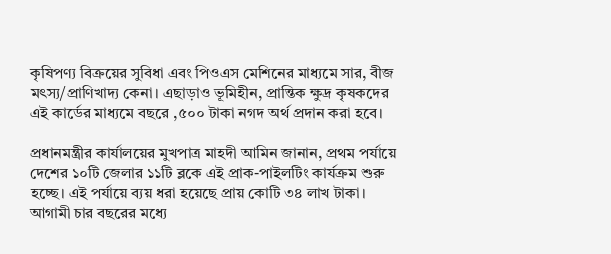কৃষিপণ্য বিক্রয়ের সুবিধা এবং পিওএস মেশিনের মাধ্যমে সার, বীজ মৎস্য/প্রাণিখাদ্য কেনা। এছাড়াও ভূমিহীন, প্রান্তিক ক্ষুদ্র কৃষকদের এই কার্ডের মাধ্যমে বছরে ,৫০০ টাকা নগদ অর্থ প্রদান করা হবে।

প্রধানমন্ত্রীর কার্যালয়ের মুখপাত্র মাহদী আমিন জানান, প্রথম পর্যায়ে দেশের ১০টি জেলার ১১টি ব্লকে এই প্রাক-পাইলটিং কার্যক্রম শুরু হচ্ছে। এই পর্যায়ে ব্যয় ধরা হয়েছে প্রায় কোটি ৩৪ লাখ টাকা। আগামী চার বছরের মধ্যে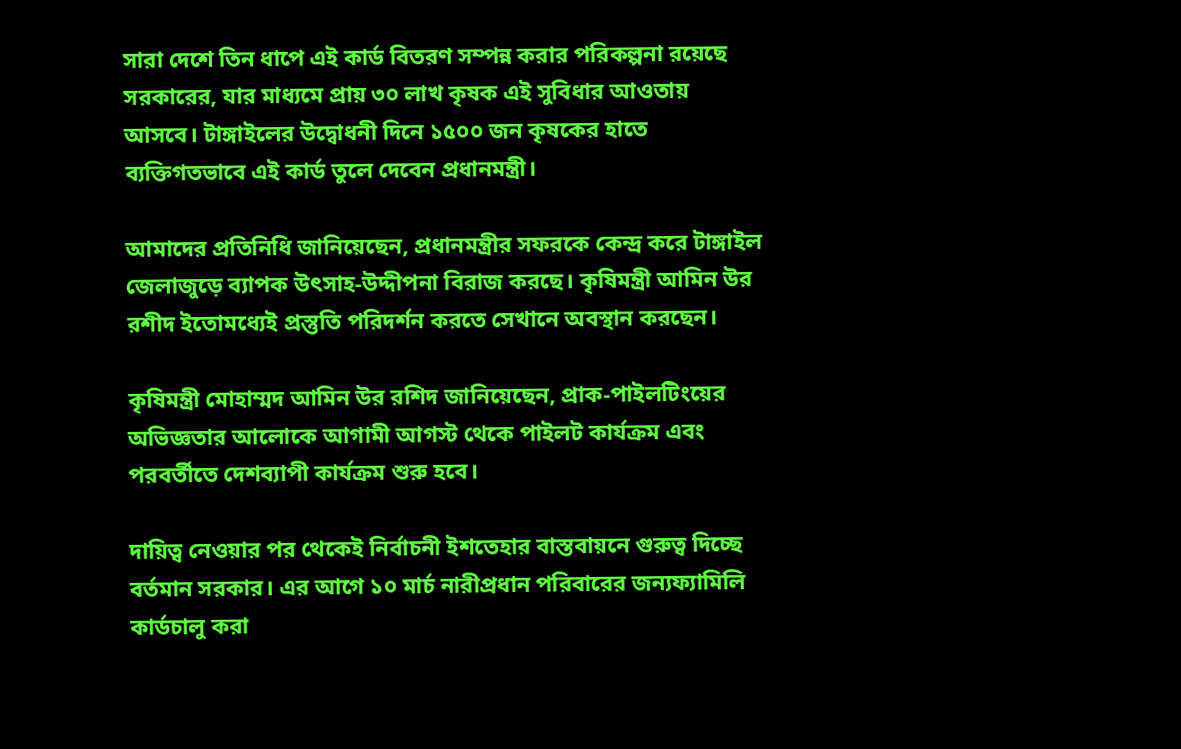সারা দেশে তিন ধাপে এই কার্ড বিতরণ সম্পন্ন করার পরিকল্পনা রয়েছে সরকারের, যার মাধ্যমে প্রায় ৩০ লাখ কৃষক এই সুবিধার আওতায় আসবে। টাঙ্গাইলের উদ্বোধনী দিনে ১৫০০ জন কৃষকের হাতে ব্যক্তিগতভাবে এই কার্ড তুলে দেবেন প্রধানমন্ত্রী।

আমাদের প্রতিনিধি জানিয়েছেন, প্রধানমন্ত্রীর সফরকে কেন্দ্র করে টাঙ্গাইল জেলাজুড়ে ব্যাপক উৎসাহ-উদ্দীপনা বিরাজ করছে। কৃষিমন্ত্রী আমিন উর রশীদ ইতোমধ্যেই প্রস্তুতি পরিদর্শন করতে সেখানে অবস্থান করছেন।

কৃষিমন্ত্রী মোহাম্মদ আমিন উর রশিদ জানিয়েছেন, প্রাক-পাইলটিংয়ের অভিজ্ঞতার আলোকে আগামী আগস্ট থেকে পাইলট কার্যক্রম এবং পরবর্তীতে দেশব্যাপী কার্যক্রম শুরু হবে।

দায়িত্ব নেওয়ার পর থেকেই নির্বাচনী ইশতেহার বাস্তবায়নে গুরুত্ব দিচ্ছে বর্তমান সরকার। এর আগে ১০ মার্চ নারীপ্রধান পরিবারের জন্যফ্যামিলি কার্ডচালু করা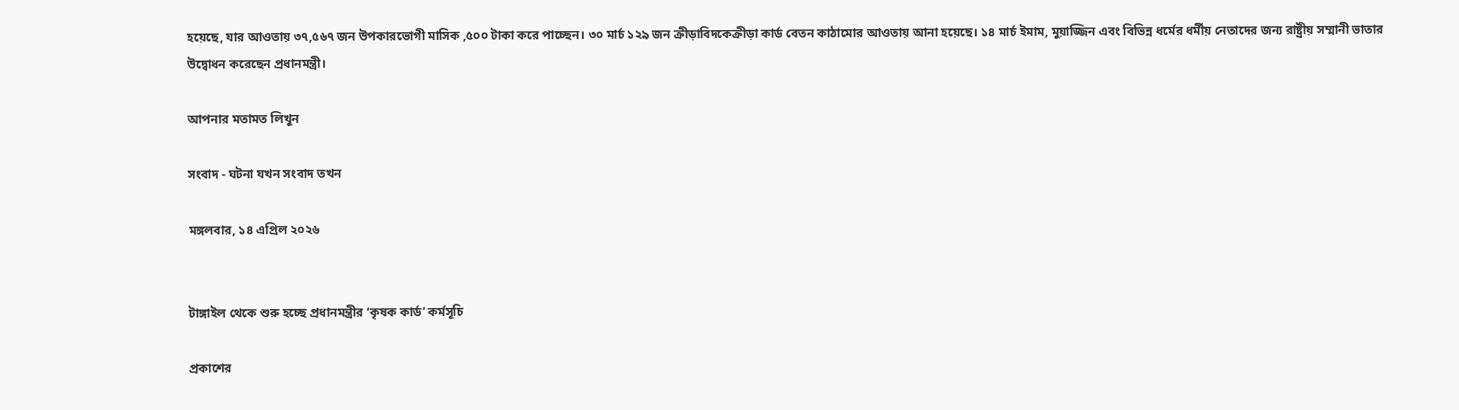হয়েছে, যার আওতায় ৩৭,৫৬৭ জন উপকারভোগী মাসিক ,৫০০ টাকা করে পাচ্ছেন। ৩০ মার্চ ১২৯ জন ক্রীড়াবিদকেক্রীড়া কার্ড বেতন কাঠামোর আওতায় আনা হয়েছে। ১৪ মার্চ ইমাম, মুয়াজ্জিন এবং বিভিন্ন ধর্মের ধর্মীয় নেতাদের জন্য রাষ্ট্রীয় সম্মানী ভাতার উদ্বোধন করেছেন প্রধানমন্ত্রী।

আপনার মতামত লিখুন

সংবাদ - ঘটনা যখন সংবাদ তখন

মঙ্গলবার, ১৪ এপ্রিল ২০২৬


টাঙ্গাইল থেকে শুরু হচ্ছে প্রধানমন্ত্রীর ‘কৃষক কার্ড’ কর্মসূচি

প্রকাশের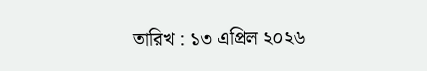তারিখ : ১৩ এপ্রিল ২০২৬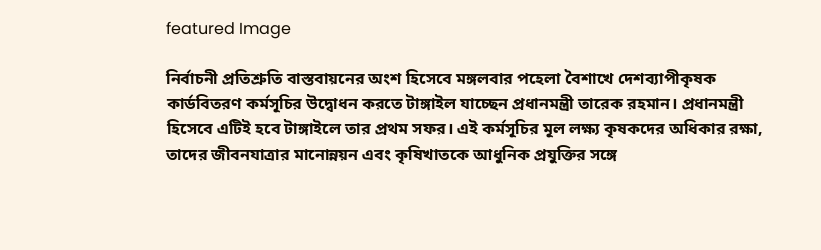featured Image

নির্বাচনী প্রতিশ্রুতি বাস্তবায়নের অংশ হিসেবে মঙ্গলবার পহেলা বৈশাখে দেশব্যাপীকৃষক কার্ডবিতরণ কর্মসূচির উদ্বোধন করতে টাঙ্গাইল যাচ্ছেন প্রধানমন্ত্রী তারেক রহমান। প্রধানমন্ত্রী হিসেবে এটিই হবে টাঙ্গাইলে তার প্রথম সফর। এই কর্মসূচির মূল লক্ষ্য কৃষকদের অধিকার রক্ষা, তাদের জীবনযাত্রার মানোন্নয়ন এবং কৃষিখাতকে আধুনিক প্রযুক্তির সঙ্গে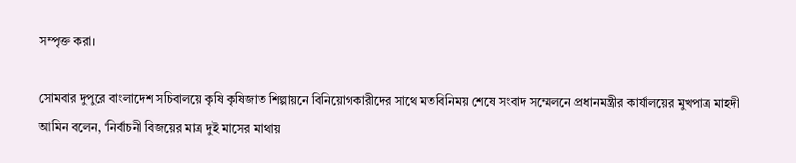সম্পৃক্ত করা।

সোমবার দুপুরে বাংলাদেশ সচিবালয়ে কৃষি কৃষিজাত শিল্পায়নে বিনিয়োগকারীদের সাথে মতবিনিময় শেষে সংবাদ সম্মেলনে প্রধানমন্ত্রীর কার্যালয়ের মুখপাত্র মাহদী আমিন বলেন, ‘নির্বাচনী বিজয়ের মাত্র দুই মাসের মাথায়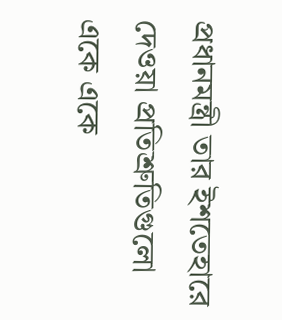প্রধানমন্ত্রী তার ইশতেহারে দেওয়া প্রতিশ্রুতিগুলো একে একে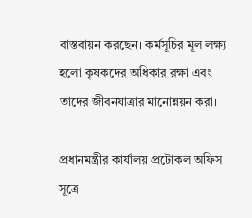বাস্তবায়ন করছেন। কর্মসূচির মূল লক্ষ্য হলো কৃষকদের অধিকার রক্ষা এবং তাদের জীবনযাত্রার মানোন্নয়ন করা।

প্রধানমন্ত্রীর কার্যালয় প্রটোকল অফিস সূত্রে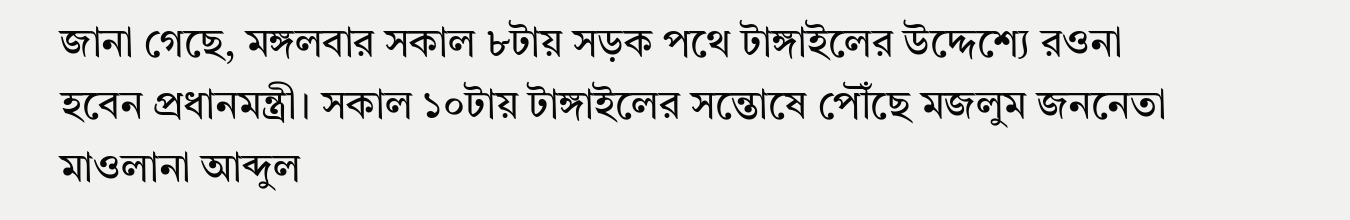জানা গেছে, মঙ্গলবার সকাল ৮টায় সড়ক পথে টাঙ্গাইলের উদ্দেশ্যে রওনা হবেন প্রধানমন্ত্রী। সকাল ১০টায় টাঙ্গাইলের সন্তোষে পৌঁছে মজলুম জননেতা মাওলানা আব্দুল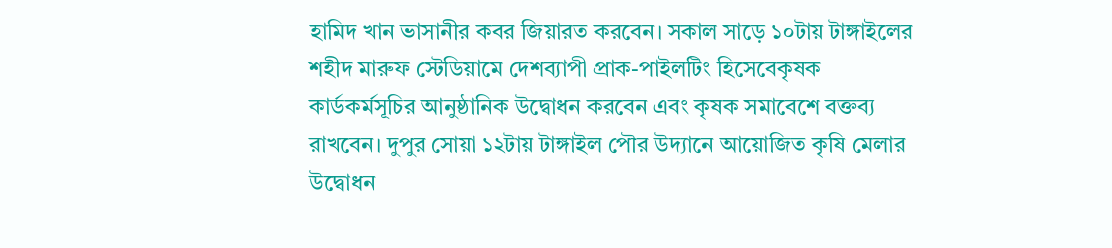হামিদ খান ভাসানীর কবর জিয়ারত করবেন। সকাল সাড়ে ১০টায় টাঙ্গাইলের শহীদ মারুফ স্টেডিয়ামে দেশব্যাপী প্রাক-পাইলটিং হিসেবেকৃষক কার্ডকর্মসূচির আনুষ্ঠানিক উদ্বোধন করবেন এবং কৃষক সমাবেশে বক্তব্য রাখবেন। দুপুর সোয়া ১২টায় টাঙ্গাইল পৌর উদ্যানে আয়োজিত কৃষি মেলার উদ্বোধন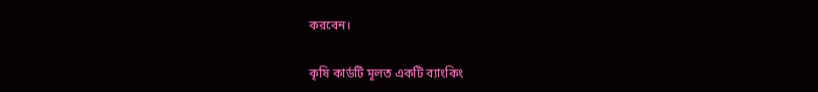করবেন।

কৃষি কার্ডটি মূলত একটি ব্যাংকিং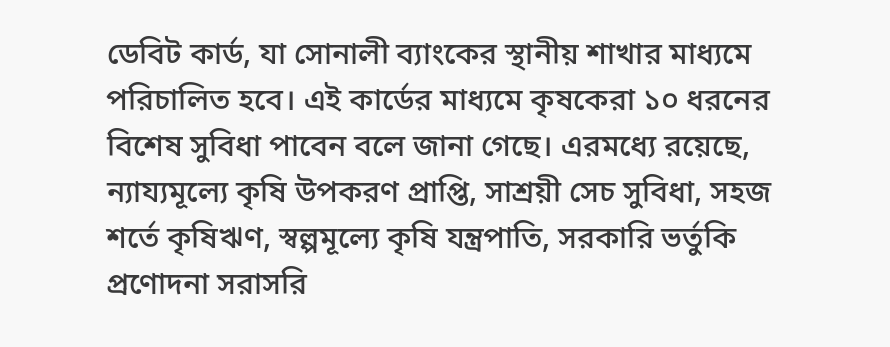ডেবিট কার্ড, যা সোনালী ব্যাংকের স্থানীয় শাখার মাধ্যমে পরিচালিত হবে। এই কার্ডের মাধ্যমে কৃষকেরা ১০ ধরনের বিশেষ সুবিধা পাবেন বলে জানা গেছে। এরমধ্যে রয়েছে, ন্যায্যমূল্যে কৃষি উপকরণ প্রাপ্তি, সাশ্রয়ী সেচ সুবিধা, সহজ শর্তে কৃষিঋণ, স্বল্পমূল্যে কৃষি যন্ত্রপাতি, সরকারি ভর্তুকি প্রণোদনা সরাসরি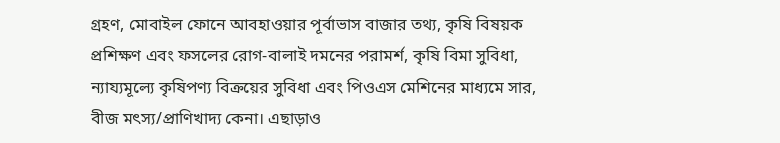গ্রহণ, মোবাইল ফোনে আবহাওয়ার পূর্বাভাস বাজার তথ্য, কৃষি বিষয়ক প্রশিক্ষণ এবং ফসলের রোগ-বালাই দমনের পরামর্শ, কৃষি বিমা সুবিধা, ন্যায্যমূল্যে কৃষিপণ্য বিক্রয়ের সুবিধা এবং পিওএস মেশিনের মাধ্যমে সার, বীজ মৎস্য/প্রাণিখাদ্য কেনা। এছাড়াও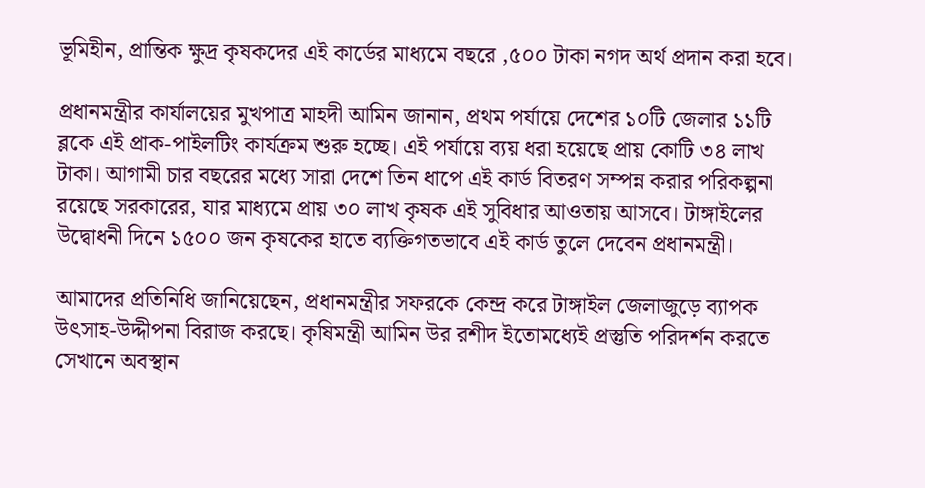ভূমিহীন, প্রান্তিক ক্ষুদ্র কৃষকদের এই কার্ডের মাধ্যমে বছরে ,৫০০ টাকা নগদ অর্থ প্রদান করা হবে।

প্রধানমন্ত্রীর কার্যালয়ের মুখপাত্র মাহদী আমিন জানান, প্রথম পর্যায়ে দেশের ১০টি জেলার ১১টি ব্লকে এই প্রাক-পাইলটিং কার্যক্রম শুরু হচ্ছে। এই পর্যায়ে ব্যয় ধরা হয়েছে প্রায় কোটি ৩৪ লাখ টাকা। আগামী চার বছরের মধ্যে সারা দেশে তিন ধাপে এই কার্ড বিতরণ সম্পন্ন করার পরিকল্পনা রয়েছে সরকারের, যার মাধ্যমে প্রায় ৩০ লাখ কৃষক এই সুবিধার আওতায় আসবে। টাঙ্গাইলের উদ্বোধনী দিনে ১৫০০ জন কৃষকের হাতে ব্যক্তিগতভাবে এই কার্ড তুলে দেবেন প্রধানমন্ত্রী।

আমাদের প্রতিনিধি জানিয়েছেন, প্রধানমন্ত্রীর সফরকে কেন্দ্র করে টাঙ্গাইল জেলাজুড়ে ব্যাপক উৎসাহ-উদ্দীপনা বিরাজ করছে। কৃষিমন্ত্রী আমিন উর রশীদ ইতোমধ্যেই প্রস্তুতি পরিদর্শন করতে সেখানে অবস্থান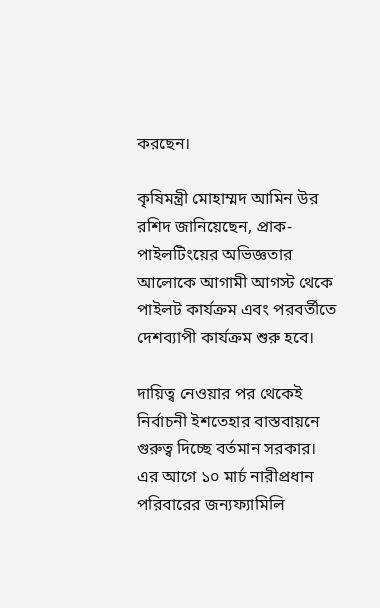করছেন।

কৃষিমন্ত্রী মোহাম্মদ আমিন উর রশিদ জানিয়েছেন, প্রাক-পাইলটিংয়ের অভিজ্ঞতার আলোকে আগামী আগস্ট থেকে পাইলট কার্যক্রম এবং পরবর্তীতে দেশব্যাপী কার্যক্রম শুরু হবে।

দায়িত্ব নেওয়ার পর থেকেই নির্বাচনী ইশতেহার বাস্তবায়নে গুরুত্ব দিচ্ছে বর্তমান সরকার। এর আগে ১০ মার্চ নারীপ্রধান পরিবারের জন্যফ্যামিলি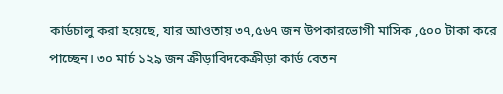কার্ডচালু করা হয়েছে, যার আওতায় ৩৭,৫৬৭ জন উপকারভোগী মাসিক ,৫০০ টাকা করে পাচ্ছেন। ৩০ মার্চ ১২৯ জন ক্রীড়াবিদকেক্রীড়া কার্ড বেতন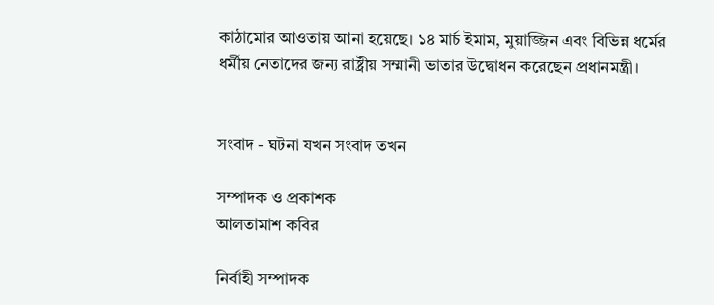কাঠামোর আওতায় আনা হয়েছে। ১৪ মার্চ ইমাম, মুয়াজ্জিন এবং বিভিন্ন ধর্মের ধর্মীয় নেতাদের জন্য রাষ্ট্রীয় সম্মানী ভাতার উদ্বোধন করেছেন প্রধানমন্ত্রী।


সংবাদ - ঘটনা যখন সংবাদ তখন

সম্পাদক ও প্রকাশক
আলতামাশ কবির

নির্বাহী সম্পাদক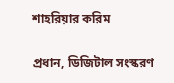শাহরিয়ার করিম

প্রধান, ডিজিটাল সংস্করণ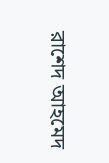রাশেদ আহমেদ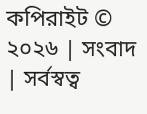কপিরাইট © ২০২৬ | সংবাদ | সর্বস্বত্ব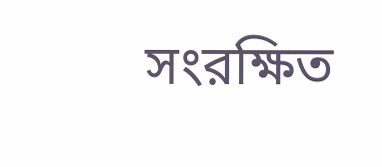সংরক্ষিত